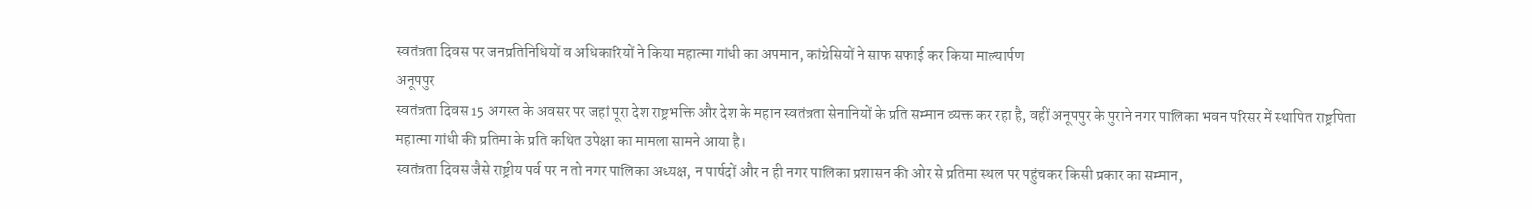स्वतंत्रता दिवस पर जनप्रतिनिधियों व अधिकारियों ने किया महात्मा गांधी का अपमान, कांग्रेसियों ने साफ सफाई कर किया माल्यार्पण
अनूपपुर
स्वतंत्रता दिवस 15 अगस्त के अवसर पर जहां पूरा देश राष्ट्रभक्ति और देश के महान स्वतंत्रता सेनानियों के प्रति सम्मान व्यक्त कर रहा है, वहीं अनूपपुर के पुराने नगर पालिका भवन परिसर में स्थापित राष्ट्रपिता महात्मा गांधी की प्रतिमा के प्रति कथित उपेक्षा का मामला सामने आया है।
स्वतंत्रता दिवस जैसे राष्ट्रीय पर्व पर न तो नगर पालिका अध्यक्ष, न पार्षदों और न ही नगर पालिका प्रशासन की ओर से प्रतिमा स्थल पर पहुंचकर किसी प्रकार का सम्मान,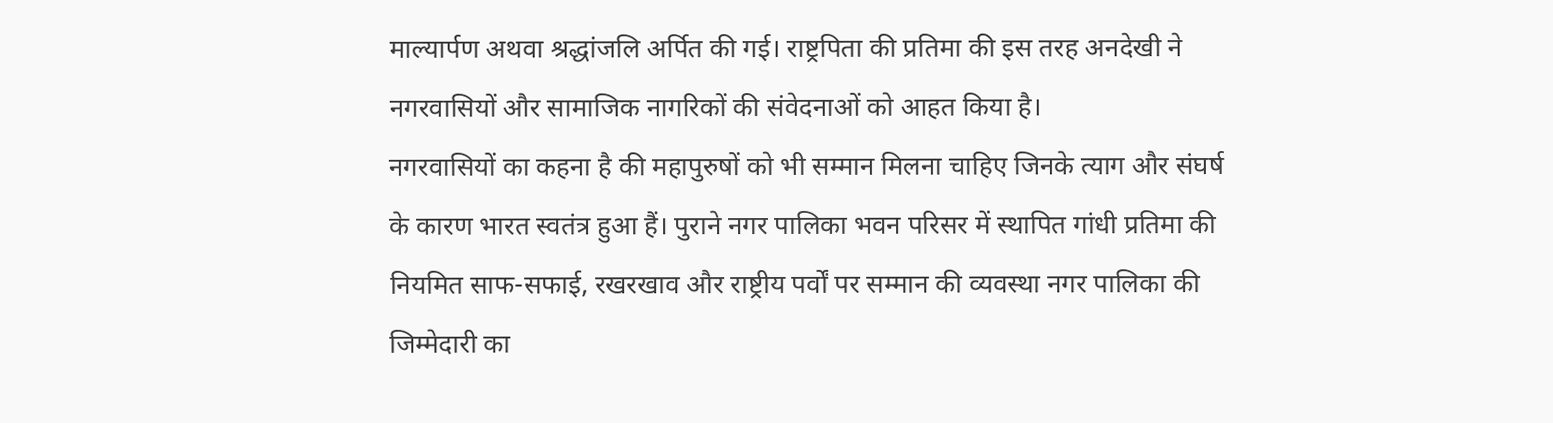माल्यार्पण अथवा श्रद्धांजलि अर्पित की गई। राष्ट्रपिता की प्रतिमा की इस तरह अनदेखी ने नगरवासियों और सामाजिक नागरिकों की संवेदनाओं को आहत किया है।
नगरवासियों का कहना है की महापुरुषों को भी सम्मान मिलना चाहिए जिनके त्याग और संघर्ष के कारण भारत स्वतंत्र हुआ हैं। पुराने नगर पालिका भवन परिसर में स्थापित गांधी प्रतिमा की नियमित साफ-सफाई, रखरखाव और राष्ट्रीय पर्वों पर सम्मान की व्यवस्था नगर पालिका की जिम्मेदारी का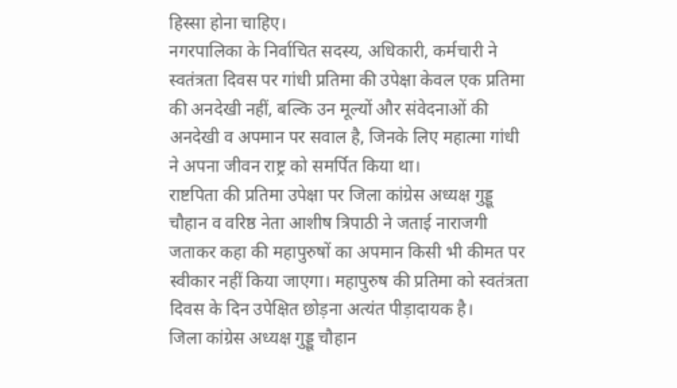हिस्सा होना चाहिए।
नगरपालिका के निर्वाचित सदस्य, अधिकारी, कर्मचारी ने स्वतंत्रता दिवस पर गांधी प्रतिमा की उपेक्षा केवल एक प्रतिमा की अनदेखी नहीं, बल्कि उन मूल्यों और संवेदनाओं की अनदेखी व अपमान पर सवाल है, जिनके लिए महात्मा गांधी ने अपना जीवन राष्ट्र को समर्पित किया था।
राष्टपिता की प्रतिमा उपेक्षा पर जिला कांग्रेस अध्यक्ष गुड्डू चौहान व वरिष्ठ नेता आशीष त्रिपाठी ने जताई नाराजगी जताकर कहा की महापुरुषों का अपमान किसी भी कीमत पर स्वीकार नहीं किया जाएगा। महापुरुष की प्रतिमा को स्वतंत्रता दिवस के दिन उपेक्षित छोड़ना अत्यंत पीड़ादायक है।
जिला कांग्रेस अध्यक्ष गुड्डू चौहान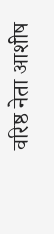वरिष्ठ नेता आशीष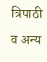त्रिपाठी व अन्य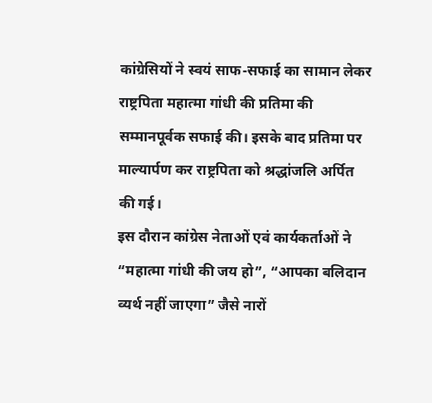कांग्रेसियों ने स्वयं साफ-सफाई का सामान लेकर राष्ट्रपिता महात्मा गांधी की प्रतिमा की सम्मानपूर्वक सफाई की। इसके बाद प्रतिमा पर माल्यार्पण कर राष्ट्रपिता को श्रद्धांजलि अर्पित की गई।
इस दौरान कांग्रेस नेताओं एवं कार्यकर्ताओं ने “महात्मा गांधी की जय हो”, “आपका बलिदान व्यर्थ नहीं जाएगा” जैसे नारों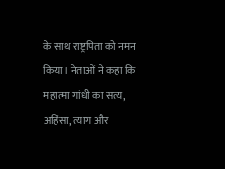के साथ राष्ट्रपिता को नमन किया। नेताओं ने कहा कि महात्मा गांधी का सत्य, अहिंसा, त्याग और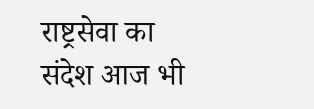राष्ट्रसेवा का संदेश आज भी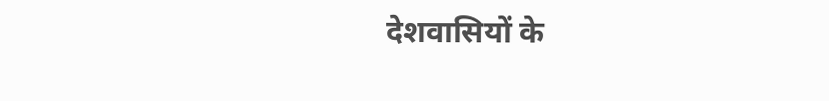देशवासियों के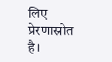लिए प्रेरणास्रोत है।